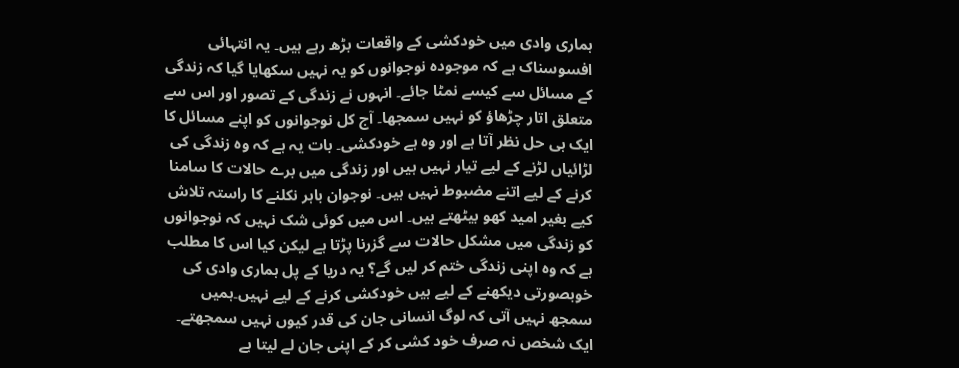ہماری وادی میں خودکشی کے واقعات بڑھ رہے ہیں۔ یہ انتہائی افسوسناک ہے کہ موجودہ نوجوانوں کو یہ نہیں سکھایا گیا کہ زندگی کے مسائل سے کیسے نمٹا جائے۔ انہوں نے زندگی کے تصور اور اس سے متعلق اتار چڑھاؤ کو نہیں سمجھا۔ آج کل نوجوانوں کو اپنے مسائل کا ایک ہی حل نظر آتا ہے اور وہ ہے خودکشی۔ بات یہ ہے کہ وہ زندگی کی لڑائیاں لڑنے کے لیے تیار نہیں ہیں اور زندگی میں برے حالات کا سامنا کرنے کے لیے اتنے مضبوط نہیں ہیں۔ نوجوان باہر نکلنے کا راستہ تلاش کیے بغیر امید کھو بیٹھتے ہیں۔ اس میں کوئی شک نہیں کہ نوجوانوں کو زندگی میں مشکل حالات سے گزرنا پڑتا ہے لیکن کیا اس کا مطلب ہے کہ وہ اپنی زندگی ختم کر لیں گے؟ یہ دریا کے پل ہماری وادی کی خوبصورتی دیکھنے کے لیے ہیں خودکشی کرنے کے لیے نہیں۔ہمیں سمجھ نہیں آتی کہ لوگ انسانی جان کی قدر کیوں نہیں سمجھتے۔ ایک شخص نہ صرف خود کشی کر کے اپنی جان لے لیتا ہے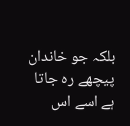بلکہ جو خاندان پیچھے رہ جاتا ہے اسے اس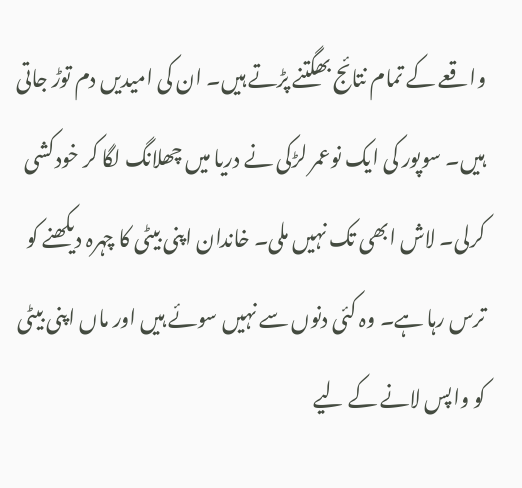واقعے کے تمام نتائج بھگتنے پڑتے ہیں۔ ان کی امیدیں دم توڑ جاتی ہیں۔ سوپور کی ایک نوعمر لڑکی نے دریا میں چھلانگ لگا کر خودکشی کرلی۔ لاش ابھی تک نہیں ملی۔ خاندان اپنی بیٹی کا چہرہ دیکھنے کو ترس رہا ہے۔ وہ کئی دنوں سے نہیں سوئے ہیں اور ماں اپنی بیٹی کو واپس لانے کے لیے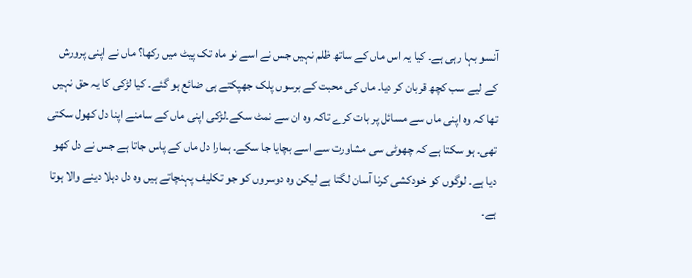آنسو بہا رہی ہے۔ کیا یہ اس ماں کے ساتھ ظلم نہیں جس نے اسے نو ماہ تک پیٹ میں رکھا؟ ماں نے اپنی پرورش کے لیے سب کچھ قربان کر دیا۔ ماں کی محبت کے برسوں پلک جھپکتے ہی ضائع ہو گئے۔ کیا لڑکی کا یہ حق نہیں تھا کہ وہ اپنی ماں سے مسائل پر بات کرے تاکہ وہ ان سے نمٹ سکے۔لڑکی اپنی ماں کے سامنے اپنا دل کھول سکتی تھی۔ ہو سکتا ہے کہ چھوٹی سی مشاورت سے اسے بچایا جا سکے۔ ہمارا دل ماں کے پاس جاتا ہے جس نے دل کھو دیا ہے۔ لوگوں کو خودکشی کرنا آسان لگتا ہے لیکن وہ دوسروں کو جو تکلیف پہنچاتے ہیں وہ دل دہلا دینے والا ہوتا ہے۔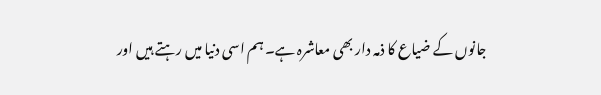جانوں کے ضیاع کا ذمہ دار بھی معاشرہ ہے۔ ہم اسی دنیا میں رہتے ہیں اور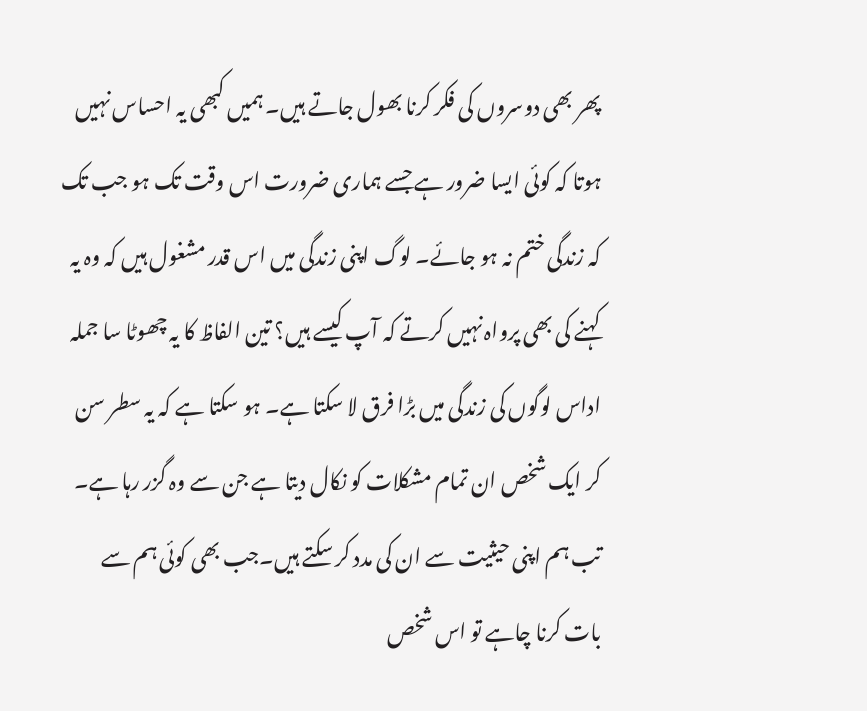پھر بھی دوسروں کی فکر کرنا بھول جاتے ہیں۔ ہمیں کبھی یہ احساس نہیں ہوتا کہ کوئی ایسا ضرور ہے جسے ہماری ضرورت اس وقت تک ہو جب تک کہ زندگی ختم نہ ہو جائے۔ لوگ اپنی زندگی میں اس قدر مشغول ہیں کہ وہ یہ کہنے کی بھی پرواہ نہیں کرتے کہ آپ کیسے ہیں؟ تین الفاظ کا یہ چھوٹا سا جملہ اداس لوگوں کی زندگی میں بڑا فرق لا سکتا ہے۔ ہو سکتا ہے کہ یہ سطر سن کر ایک شخص ان تمام مشکلات کو نکال دیتا ہے جن سے وہ گزر رہا ہے۔ تب ہم اپنی حیثیت سے ان کی مدد کر سکتے ہیں۔جب بھی کوئی ہم سے بات کرنا چاہے تو اس شخص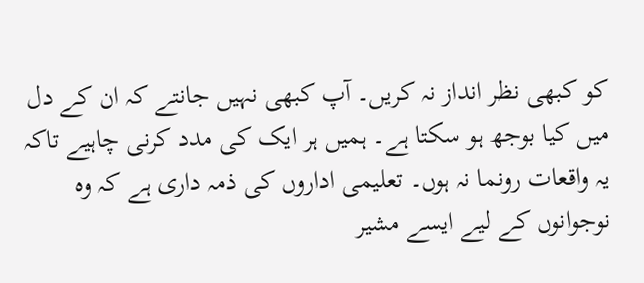کو کبھی نظر انداز نہ کریں۔ آپ کبھی نہیں جانتے کہ ان کے دل میں کیا بوجھ ہو سکتا ہے۔ ہمیں ہر ایک کی مدد کرنی چاہیے تاکہ یہ واقعات رونما نہ ہوں۔ تعلیمی اداروں کی ذمہ داری ہے کہ وہ نوجوانوں کے لیے ایسے مشیر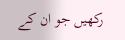رکھیں جو ان کے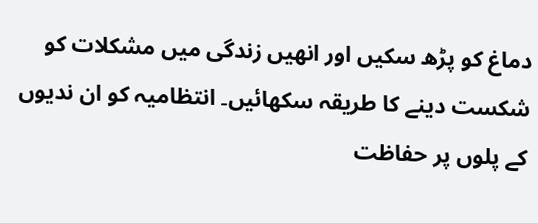دماغ کو پڑھ سکیں اور انھیں زندگی میں مشکلات کو شکست دینے کا طریقہ سکھائیں۔ انتظامیہ کو ان ندیوں کے پلوں پر حفاظت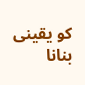کو یقینی بنانا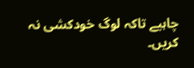چاہیے تاکہ لوگ خودکشی نہ کریں۔